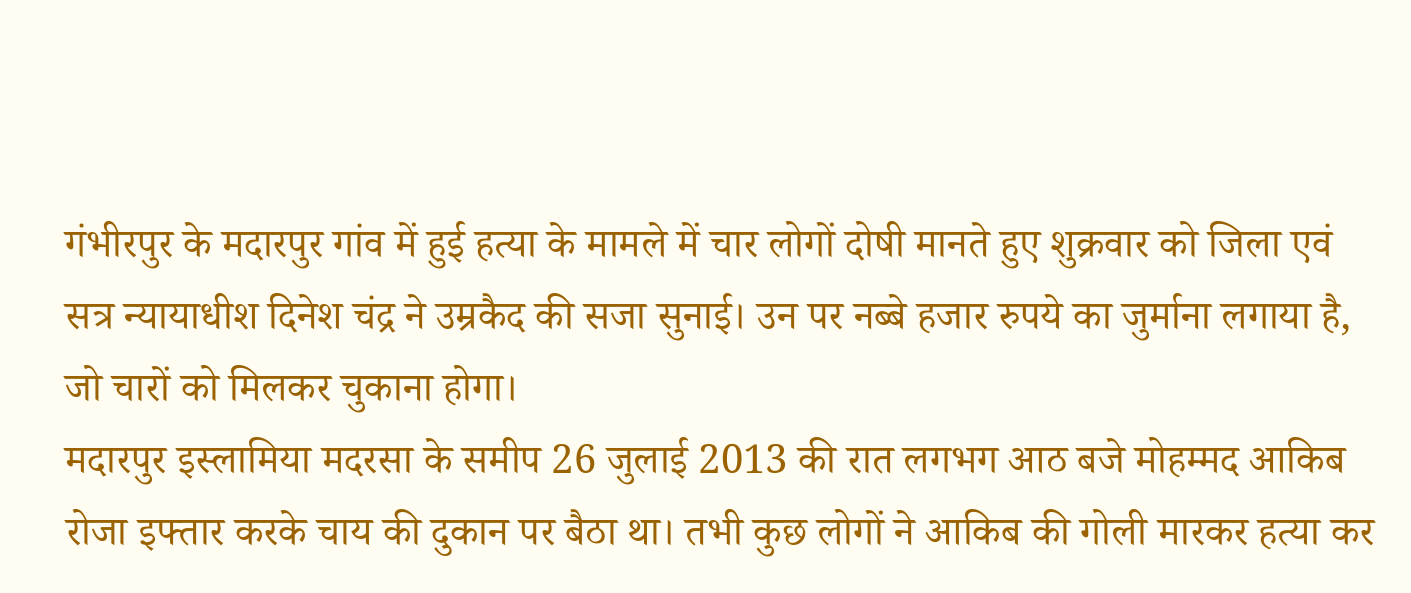गंभीरपुर के मदारपुर गांव में हुई हत्या के मामले में चार लोगों दोषी मानते हुए शुक्रवार को जिला एवं सत्र न्यायाधीश दिनेश चंद्र ने उम्रकैद की सजा सुनाई। उन पर नब्बे हजार रुपये का जुर्माना लगाया है, जो चारों को मिलकर चुकाना होगा।
मदारपुर इस्लामिया मदरसा के समीप 26 जुलाई 2013 की रात लगभग आठ बजे मोहम्मद आकिब रोजा इफ्तार करके चाय की दुकान पर बैठा था। तभी कुछ लोगों ने आकिब की गोली मारकर हत्या कर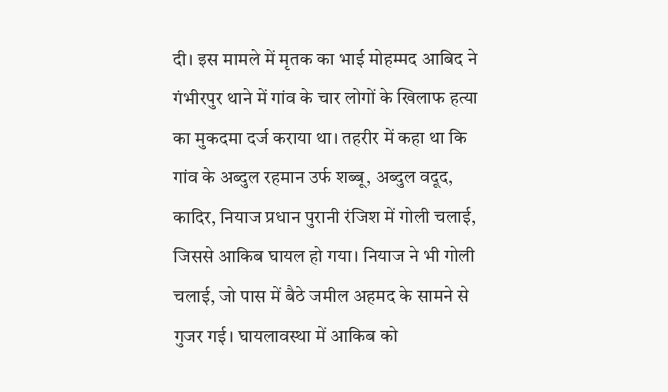दी। इस मामले में मृतक का भाई मोहम्मद आबिद ने गंभीरपुर थाने में गांव के चार लोगों के खिलाफ हत्या का मुकदमा दर्ज कराया था। तहरीर में कहा था कि गांव के अब्दुल रहमान उर्फ शब्बू, अब्दुल वदूद, कादिर, नियाज प्रधान पुरानी रंजिश में गोली चलाई, जिससे आकिब घायल हो गया। नियाज ने भी गोली चलाई, जो पास में बैठे जमील अहमद के सामने से गुजर गई। घायलावस्था में आकिब को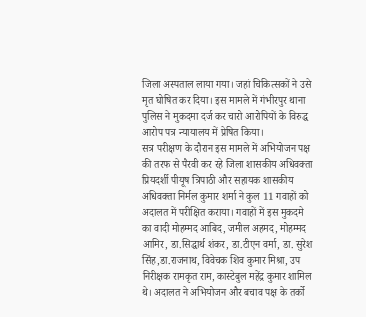जिला अस्पताल लाया गया। जहां चिकित्सकों ने उसे मृत घोषित कर दिया। इस मामले में गंभीरपुर थाना पुलिस ने मुकदमा दर्ज कर चारो आरोपियों के विरुद्ध आरोप पत्र न्यायालय में प्रेषित किया।
सत्र परीक्षण के दौरान इस मामले में अभियोजन पक्ष की तरफ से पैरवी कर रहे जिला शासकीय अधिवक्ता प्रियदर्शी पीयूष त्रिपाठी और सहायक शासकीय अधिवक्ता निर्मल कुमार शर्मा ने कुल 11 गवाहों को अदालत में परीक्षित कराया। गवाहों में इस मुकदमे का वादी मोहम्मद आबिद, जमील अहमद, मोहम्मद आमिर, डा.सिद्धार्थ शंकर, डा.टीएन वर्मा, डा. सुरेश सिंह,डा.राजनाथ, विवेचक शिव कुमार मिश्रा, उप निरीक्षक रामकृत राम, कास्टेबुल महेंद्र कुमार शामिल थे। अदालत ने अभियोजन और बचाव पक्ष के तर्को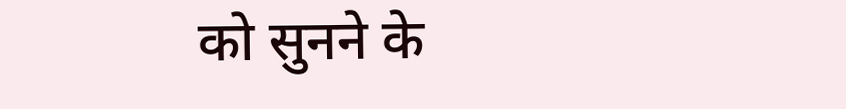को सुनने के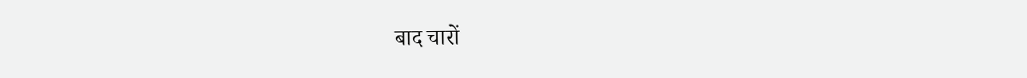बाद चारों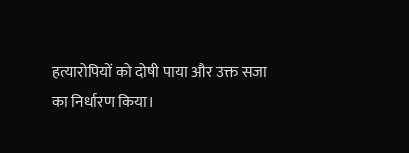हत्यारोपियों को दोषी पाया और उक्त सजा का निर्धारण किया।